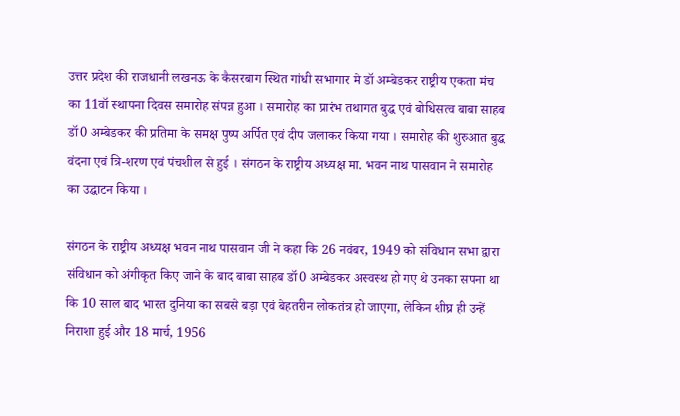उत्तर प्रदेश की राजधानी लखनऊ के कैसरबाग स्थित गांधी सभागार मे डॉ अम्बेडकर राष्ट्रीय एकता मंच का 11वॉ स्थापना दिवस समारोह संपन्न हुआ । समारोह का प्रारंभ तथागत बुद्ध एवं बोधिसत्व बाबा साहब डॉ0 अम्बेडकर की प्रतिमा के समक्ष पुष्प अर्पित एवं दीप जलाकर किया गया । समारोह की शुरुआत बुद्ध वंदना एवं त्रि-शरण एवं पंचशील से हुई । संगठन के राष्ट्रीय अध्यक्ष मा. भवन नाथ पासवान ने समारोह का उद्घाटन किया ।

संगठन के राष्ट्रीय अध्यक्ष भवन नाथ पासवान जी ने कहा कि 26 नवंबर, 1949 को संविधान सभा द्वारा संविधान को अंगीकृत किए जाने के बाद बाबा साहब डॉ0 अम्बेडकर अस्वस्थ हो गए थे उनका सपना था कि 10 साल बाद भारत दुनिया का सबसे बड़ा एवं बेहतरीन लोकतंत्र हो जाएगा, लेकिन शीघ्र ही उन्हें निराशा हुई और 18 मार्च, 1956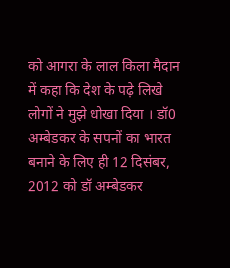को आगरा के लाल किला मैदान में कहा कि देश के पढ़े लिखे लोगों ने मुझे धोखा दिया । डॉ0 अम्बेडकर के सपनों का भारत बनाने के लिए ही 12 दिसंबर, 2012 को डॉ अम्बेडकर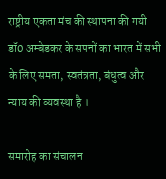राष्ट्रीय एकता मंच की स्थापना की गयी डॉ0 अम्बेडकर के सपनों का भारत में सभी के लिए समता, स्वतंत्रता, बंधुत्व और न्याय की व्यवस्था है ।

समारोह का संचालन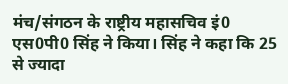मंच/संगठन के राष्ट्रीय महासचिव इं0 एस0पी0 सिंह ने किया। सिंह ने कहा कि 25 से ज्यादा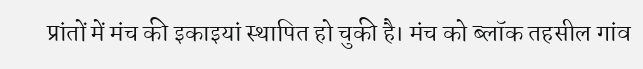प्रांतों में मंच की इकाइयां स्थापित हो चुकी है। मंच को ब्लॉक तहसील गांव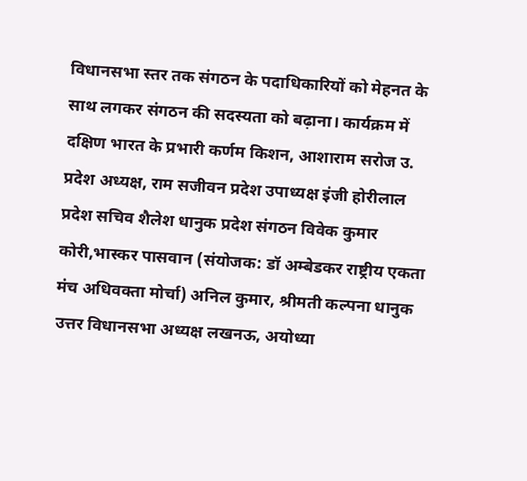विधानसभा स्तर तक संगठन के पदाधिकारियों को मेहनत के साथ लगकर संगठन की सदस्यता को बढ़ाना। कार्यक्रम में दक्षिण भारत के प्रभारी कर्णम किशन, आशाराम सरोज उ. प्रदेश अध्यक्ष, राम सजीवन प्रदेश उपाध्यक्ष इंजी होरीलाल प्रदेश सचिव शैलेश धानुक प्रदेश संगठन विवेक कुमार कोरी,भास्कर पासवान (संयोजक: डॉ अम्बेडकर राष्ट्रीय एकता मंच अधिवक्ता मोर्चा) अनिल कुमार, श्रीमती कल्पना धानुक उत्तर विधानसभा अध्यक्ष लखनऊ, अयोध्या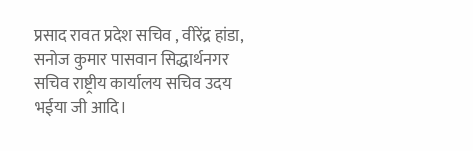प्रसाद रावत प्रदेश सचिव , वीरेंद्र हांडा, सनोज कुमार पासवान सिद्धार्थनगर सचिव राष्ट्रीय कार्यालय सचिव उदय भईया जी आदि।